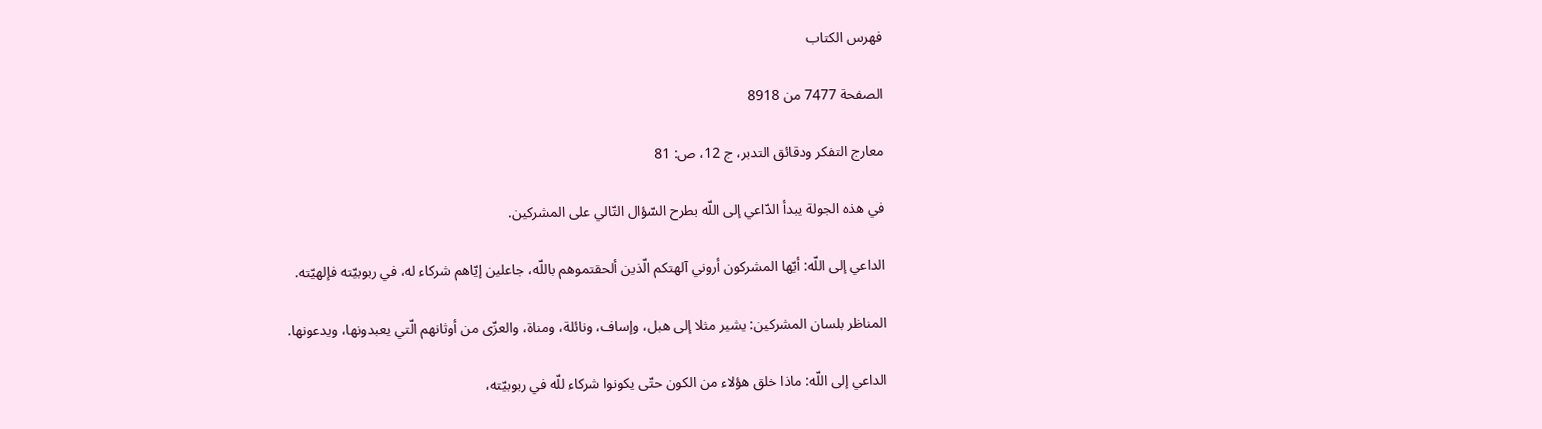فهرس الكتاب

الصفحة 7477 من 8918

معارج التفكر ودقائق التدبر، ج 12، ص: 81

في هذه الجولة يبدأ الدّاعي إلى اللّه بطرح السّؤال التّالي على المشركين.

الداعي إلى اللّه: أيّها المشركون أروني آلهتكم الّذين ألحقتموهم باللّه، جاعلين إيّاهم شركاء له، في ربوبيّته فإلهيّته.

المناظر بلسان المشركين: يشير مثلا إلى هبل، وإساف، ونائلة، ومناة، والعزّى من أوثانهم الّتي يعبدونها، ويدعونها.

الداعي إلى اللّه: ماذا خلق هؤلاء من الكون حتّى يكونوا شركاء للّه في ربوبيّته،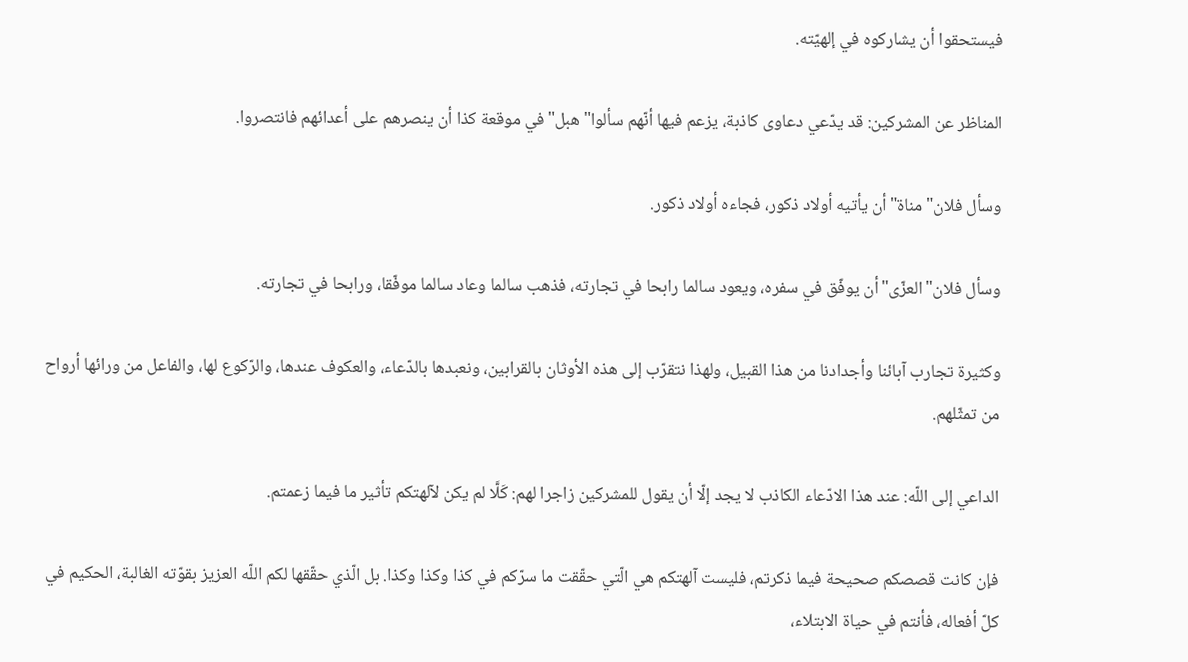فيستحقوا أن يشاركوه في إلهيّته.

المناظر عن المشركين: قد يدّعي دعاوى كاذبة، يزعم فيها أنّهم سألوا"هبل"في موقعة كذا أن ينصرهم على أعدائهم فانتصروا.

وسأل فلان"مناة"أن يأتيه أولاد ذكور، فجاءه أولاد ذكور.

وسأل فلان"العزّى"أن يوفّق في سفره، ويعود سالما رابحا في تجارته، فذهب سالما وعاد سالما موفّقا، ورابحا في تجارته.

وكثيرة تجارب آبائنا وأجدادنا من هذا القبيل، ولهذا نتقرّب إلى هذه الأوثان بالقرابين، ونعبدها بالدّعاء، والعكوف عندها، والرّكوع لها، والفاعل من ورائها أرواح من تمثّلهم.

الداعي إلى اللّه: عند هذا الادّعاء الكاذب لا يجد إلّا أن يقول للمشركين زاجرا لهم: كَلَّا لم يكن لآلهتكم تأثير ما فيما زعمتم.

فإن كانت قصصكم صحيحة فيما ذكرتم، فليست آلهتكم هي الّتي حقّقت ما سرّكم في كذا وكذا وكذا. بل الّذي حقّقها لكم اللّه العزيز بقوّته الغالبة، الحكيم في كلّ أفعاله، فأنتم في حياة الابتلاء،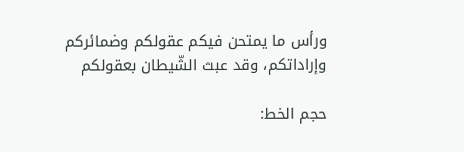ورأس ما يمتحن فيكم عقولكم وضمائركم وإراداتكم، وقد عبث الشّيطان بعقولكم

حجم الخط: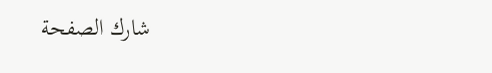شارك الصفحة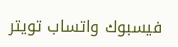فيسبوك واتساب تويتر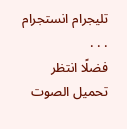تليجرام انستجرام
. . .
فضلًا انتظر تحميل الصوت